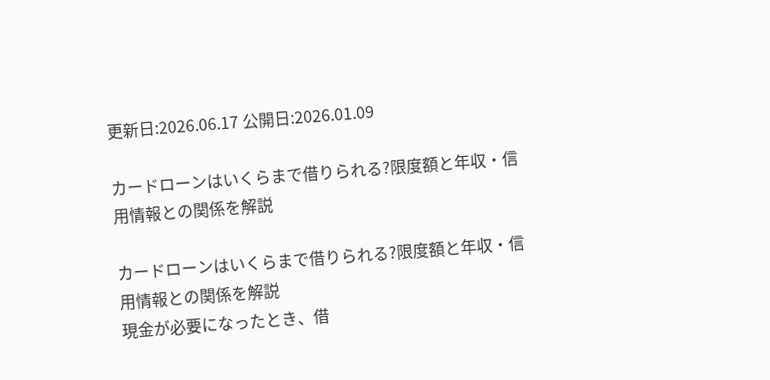更新日:2026.06.17 公開日:2026.01.09

カードローンはいくらまで借りられる?限度額と年収・信用情報との関係を解説

カードローンはいくらまで借りられる?限度額と年収・信用情報との関係を解説
現金が必要になったとき、借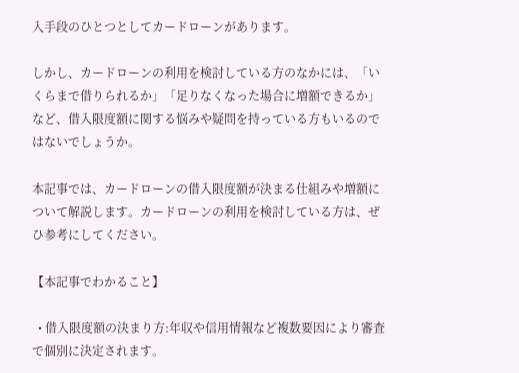入手段のひとつとしてカードローンがあります。

しかし、カードローンの利用を検討している方のなかには、「いくらまで借りられるか」「足りなくなった場合に増額できるか」など、借入限度額に関する悩みや疑問を持っている方もいるのではないでしょうか。

本記事では、カードローンの借入限度額が決まる仕組みや増額について解説します。カードローンの利用を検討している方は、ぜひ参考にしてください。

【本記事でわかること】

  • 借入限度額の決まり方:年収や信用情報など複数要因により審査で個別に決定されます。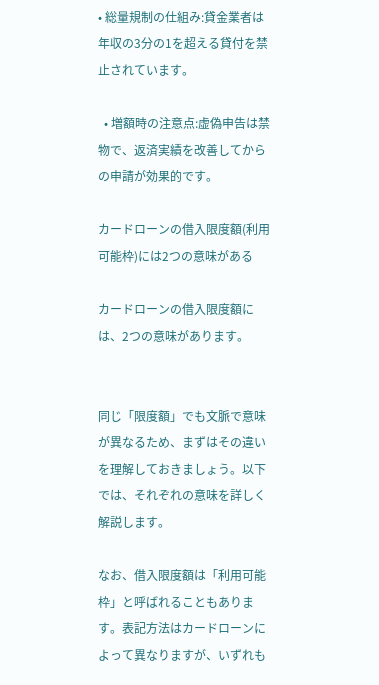• 総量規制の仕組み:貸金業者は年収の3分の1を超える貸付を禁止されています。

  • 増額時の注意点:虚偽申告は禁物で、返済実績を改善してからの申請が効果的です。

カードローンの借入限度額(利用可能枠)には2つの意味がある

カードローンの借入限度額には、2つの意味があります。


同じ「限度額」でも文脈で意味が異なるため、まずはその違いを理解しておきましょう。以下では、それぞれの意味を詳しく解説します。

なお、借入限度額は「利用可能枠」と呼ばれることもあります。表記方法はカードローンによって異なりますが、いずれも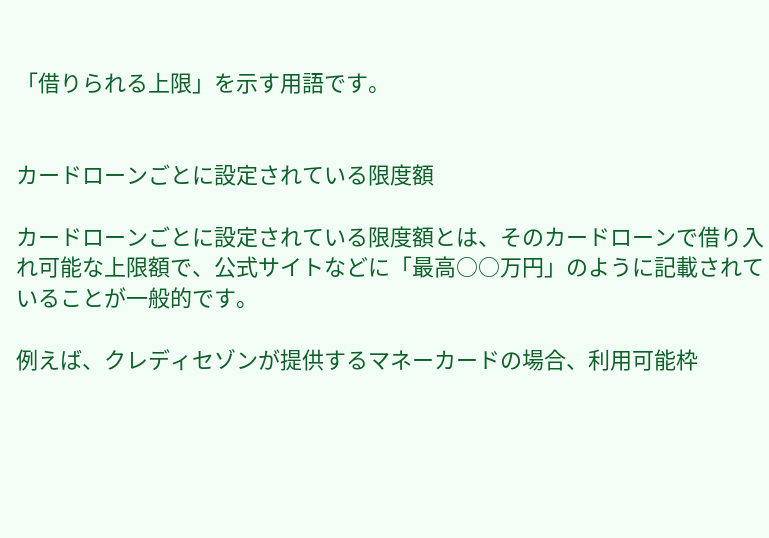「借りられる上限」を示す用語です。


カードローンごとに設定されている限度額

カードローンごとに設定されている限度額とは、そのカードローンで借り入れ可能な上限額で、公式サイトなどに「最高○○万円」のように記載されていることが一般的です。

例えば、クレディセゾンが提供するマネーカードの場合、利用可能枠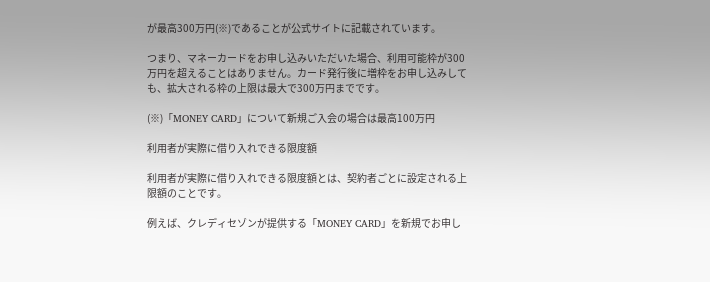が最高300万円(※)であることが公式サイトに記載されています。

つまり、マネーカードをお申し込みいただいた場合、利用可能枠が300万円を超えることはありません。カード発行後に増枠をお申し込みしても、拡大される枠の上限は最大で300万円までです。

(※)「MONEY CARD」について新規ご入会の場合は最高100万円

利用者が実際に借り入れできる限度額

利用者が実際に借り入れできる限度額とは、契約者ごとに設定される上限額のことです。

例えば、クレディセゾンが提供する「MONEY CARD」を新規でお申し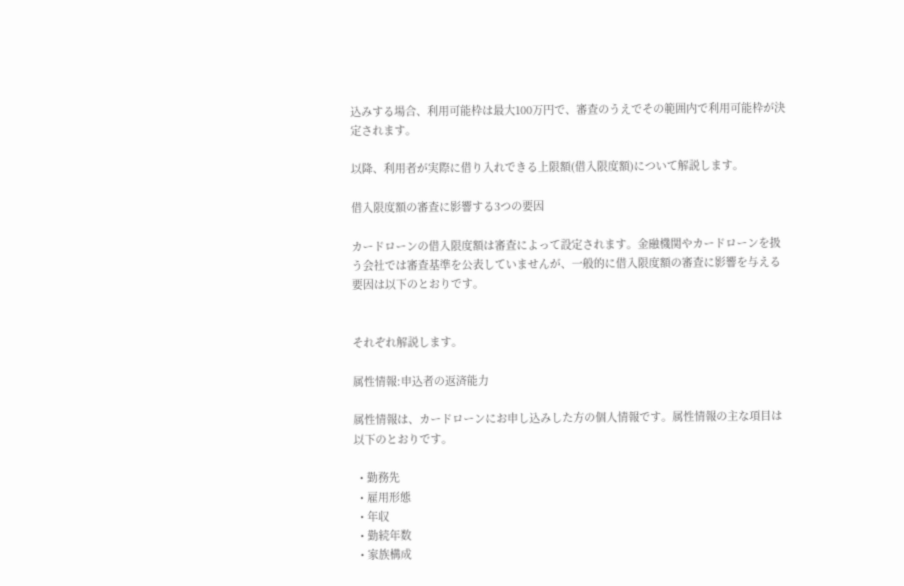込みする場合、利用可能枠は最大100万円で、審査のうえでその範囲内で利用可能枠が決定されます。

以降、利用者が実際に借り入れできる上限額(借入限度額)について解説します。

借入限度額の審査に影響する3つの要因

カードローンの借入限度額は審査によって設定されます。金融機関やカードローンを扱う会社では審査基準を公表していませんが、一般的に借入限度額の審査に影響を与える要因は以下のとおりです。


それぞれ解説します。

属性情報:申込者の返済能力

属性情報は、カードローンにお申し込みした方の個人情報です。属性情報の主な項目は以下のとおりです。

  • 勤務先
  • 雇用形態
  • 年収
  • 勤続年数
  • 家族構成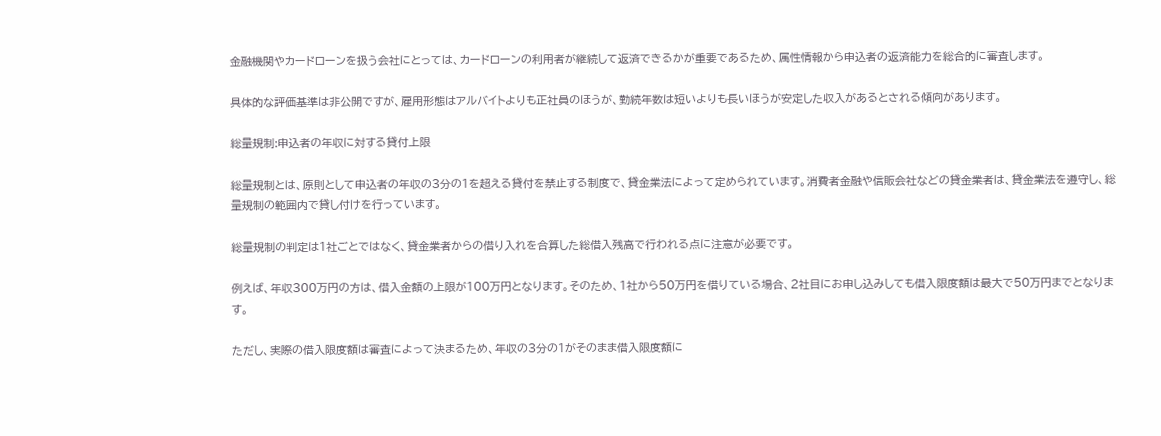金融機関やカードローンを扱う会社にとっては、カードローンの利用者が継続して返済できるかが重要であるため、属性情報から申込者の返済能力を総合的に審査します。

具体的な評価基準は非公開ですが、雇用形態はアルバイトよりも正社員のほうが、勤続年数は短いよりも長いほうが安定した収入があるとされる傾向があります。

総量規制:申込者の年収に対する貸付上限

総量規制とは、原則として申込者の年収の3分の1を超える貸付を禁止する制度で、貸金業法によって定められています。消費者金融や信販会社などの貸金業者は、貸金業法を遵守し、総量規制の範囲内で貸し付けを行っています。

総量規制の判定は1社ごとではなく、貸金業者からの借り入れを合算した総借入残高で行われる点に注意が必要です。

例えば、年収300万円の方は、借入金額の上限が100万円となります。そのため、1社から50万円を借りている場合、2社目にお申し込みしても借入限度額は最大で50万円までとなります。

ただし、実際の借入限度額は審査によって決まるため、年収の3分の1がそのまま借入限度額に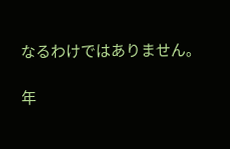なるわけではありません。

年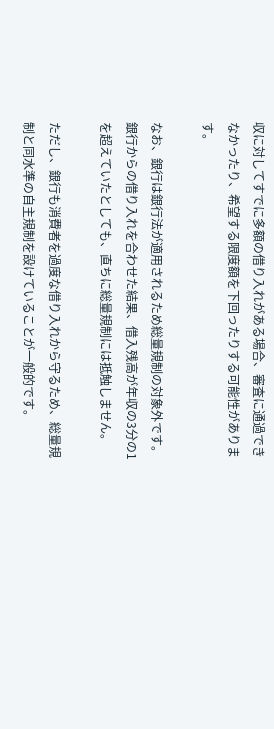収に対してすでに多額の借り入れがある場合、審査に通過できなかったり、希望する限度額を下回ったりする可能性があります。

なお、銀行は銀行法が適用されるため総量規制の対象外です。銀行からの借り入れを合わせた結果、借入残高が年収の3分の1を超えていたとしても、直ちに総量規制には抵触しません。

ただし、銀行も消費者を過度な借り入れから守るため、総量規制と同水準の自主規制を設けていることが一般的です。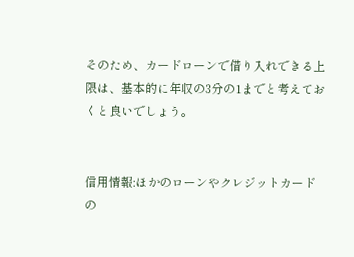そのため、カードローンで借り入れできる上限は、基本的に年収の3分の1までと考えておくと良いでしょう。


信用情報:ほかのローンやクレジットカードの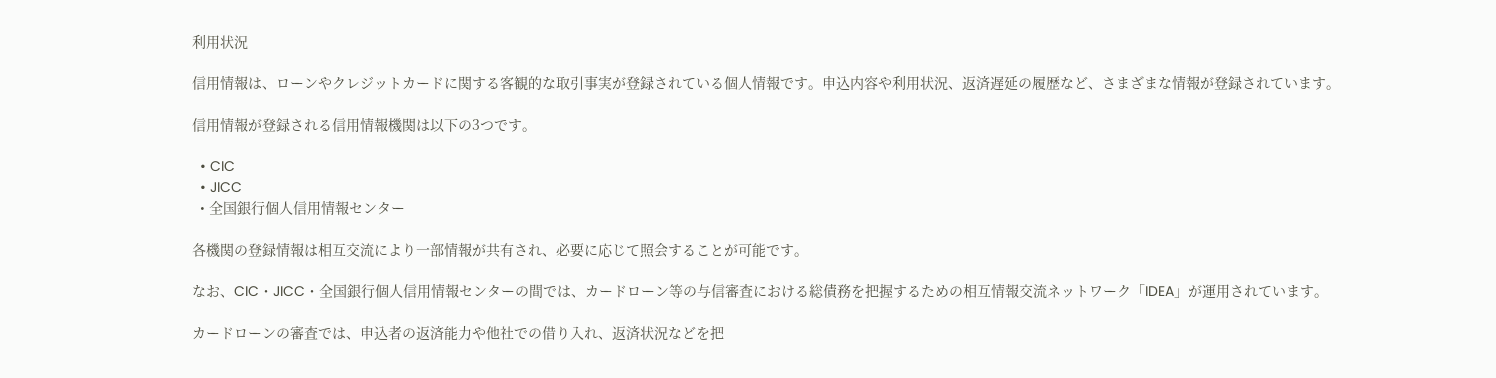利用状況

信用情報は、ローンやクレジットカードに関する客観的な取引事実が登録されている個人情報です。申込内容や利用状況、返済遅延の履歴など、さまざまな情報が登録されています。

信用情報が登録される信用情報機関は以下の3つです。

  • CIC
  • JICC
  • 全国銀行個人信用情報センター

各機関の登録情報は相互交流により一部情報が共有され、必要に応じて照会することが可能です。

なお、CIC・JICC・全国銀行個人信用情報センターの間では、カードローン等の与信審査における総債務を把握するための相互情報交流ネットワーク「IDEA」が運用されています。

カードローンの審査では、申込者の返済能力や他社での借り入れ、返済状況などを把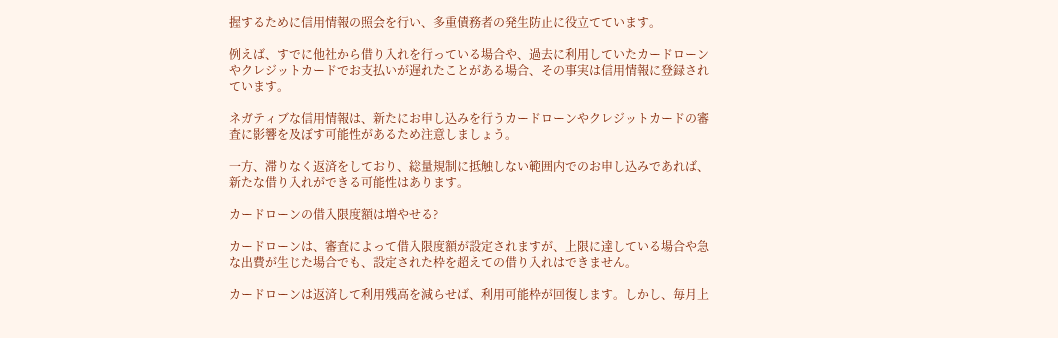握するために信用情報の照会を行い、多重債務者の発生防止に役立てています。

例えば、すでに他社から借り入れを行っている場合や、過去に利用していたカードローンやクレジットカードでお支払いが遅れたことがある場合、その事実は信用情報に登録されています。

ネガティブな信用情報は、新たにお申し込みを行うカードローンやクレジットカードの審査に影響を及ぼす可能性があるため注意しましょう。

一方、滞りなく返済をしており、総量規制に抵触しない範囲内でのお申し込みであれば、新たな借り入れができる可能性はあります。

カードローンの借入限度額は増やせる?

カードローンは、審査によって借入限度額が設定されますが、上限に達している場合や急な出費が生じた場合でも、設定された枠を超えての借り入れはできません。

カードローンは返済して利用残高を減らせば、利用可能枠が回復します。しかし、毎月上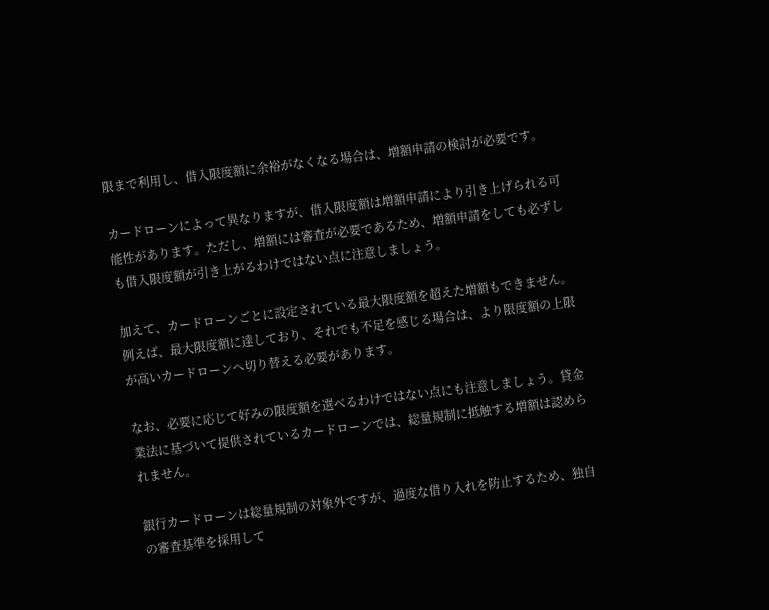限まで利用し、借入限度額に余裕がなくなる場合は、増額申請の検討が必要です。

カードローンによって異なりますが、借入限度額は増額申請により引き上げられる可能性があります。ただし、増額には審査が必要であるため、増額申請をしても必ずしも借入限度額が引き上がるわけではない点に注意しましょう。

加えて、カードローンごとに設定されている最大限度額を超えた増額もできません。例えば、最大限度額に達しており、それでも不足を感じる場合は、より限度額の上限が高いカードローンへ切り替える必要があります。

なお、必要に応じて好みの限度額を選べるわけではない点にも注意しましょう。貸金業法に基づいて提供されているカードローンでは、総量規制に抵触する増額は認められません。

銀行カードローンは総量規制の対象外ですが、過度な借り入れを防止するため、独自の審査基準を採用して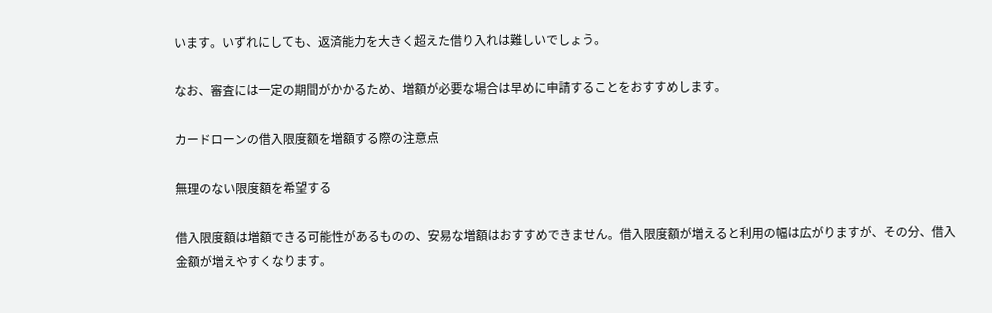います。いずれにしても、返済能力を大きく超えた借り入れは難しいでしょう。

なお、審査には一定の期間がかかるため、増額が必要な場合は早めに申請することをおすすめします。

カードローンの借入限度額を増額する際の注意点

無理のない限度額を希望する

借入限度額は増額できる可能性があるものの、安易な増額はおすすめできません。借入限度額が増えると利用の幅は広がりますが、その分、借入金額が増えやすくなります。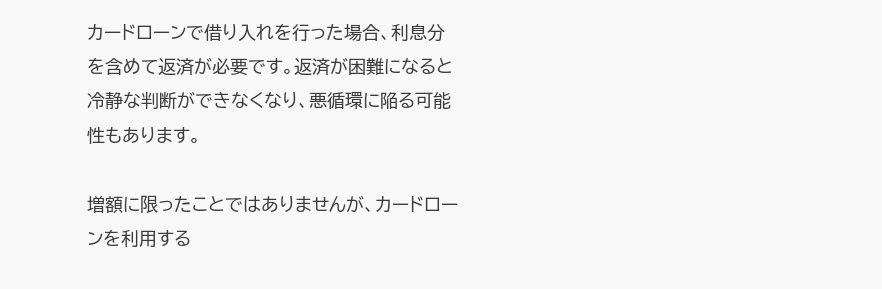カードローンで借り入れを行った場合、利息分を含めて返済が必要です。返済が困難になると冷静な判断ができなくなり、悪循環に陥る可能性もあります。

増額に限ったことではありませんが、カードローンを利用する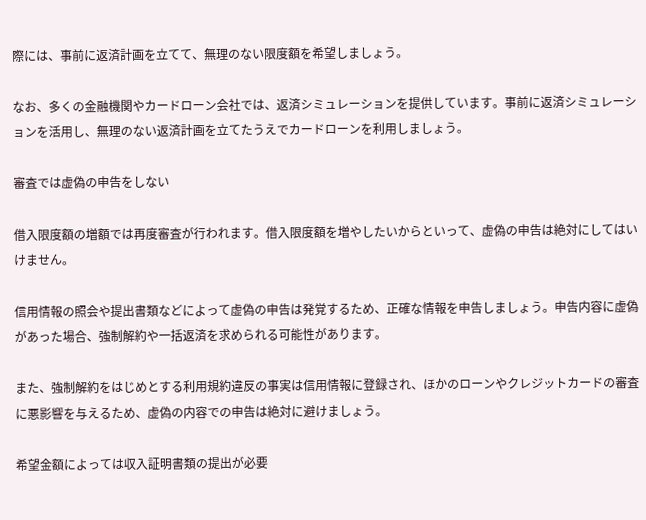際には、事前に返済計画を立てて、無理のない限度額を希望しましょう。

なお、多くの金融機関やカードローン会社では、返済シミュレーションを提供しています。事前に返済シミュレーションを活用し、無理のない返済計画を立てたうえでカードローンを利用しましょう。

審査では虚偽の申告をしない

借入限度額の増額では再度審査が行われます。借入限度額を増やしたいからといって、虚偽の申告は絶対にしてはいけません。

信用情報の照会や提出書類などによって虚偽の申告は発覚するため、正確な情報を申告しましょう。申告内容に虚偽があった場合、強制解約や一括返済を求められる可能性があります。

また、強制解約をはじめとする利用規約違反の事実は信用情報に登録され、ほかのローンやクレジットカードの審査に悪影響を与えるため、虚偽の内容での申告は絶対に避けましょう。

希望金額によっては収入証明書類の提出が必要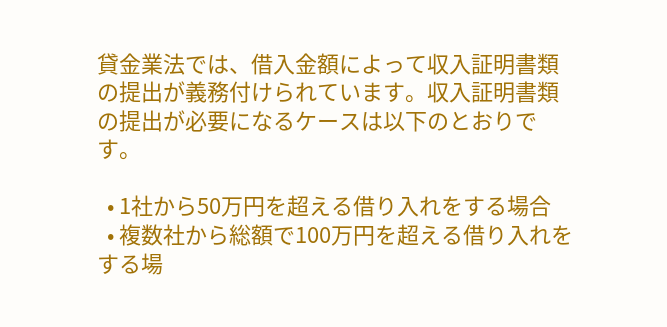貸金業法では、借入金額によって収入証明書類の提出が義務付けられています。収入証明書類の提出が必要になるケースは以下のとおりです。

  • 1社から50万円を超える借り入れをする場合
  • 複数社から総額で100万円を超える借り入れをする場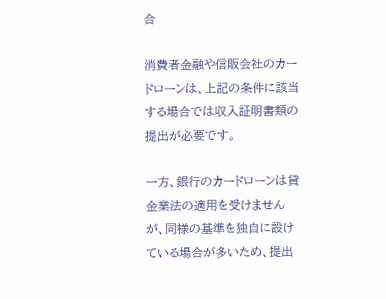合

消費者金融や信販会社のカードローンは、上記の条件に該当する場合では収入証明書類の提出が必要です。

一方、銀行のカードローンは貸金業法の適用を受けませんが、同様の基準を独自に設けている場合が多いため、提出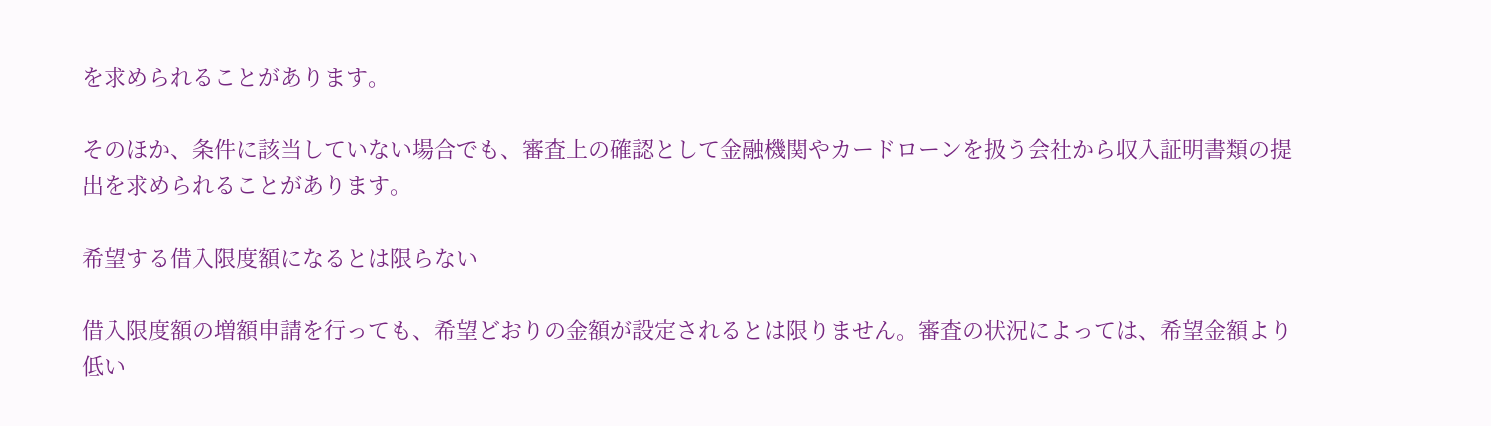を求められることがあります。

そのほか、条件に該当していない場合でも、審査上の確認として金融機関やカードローンを扱う会社から収入証明書類の提出を求められることがあります。

希望する借入限度額になるとは限らない

借入限度額の増額申請を行っても、希望どおりの金額が設定されるとは限りません。審査の状況によっては、希望金額より低い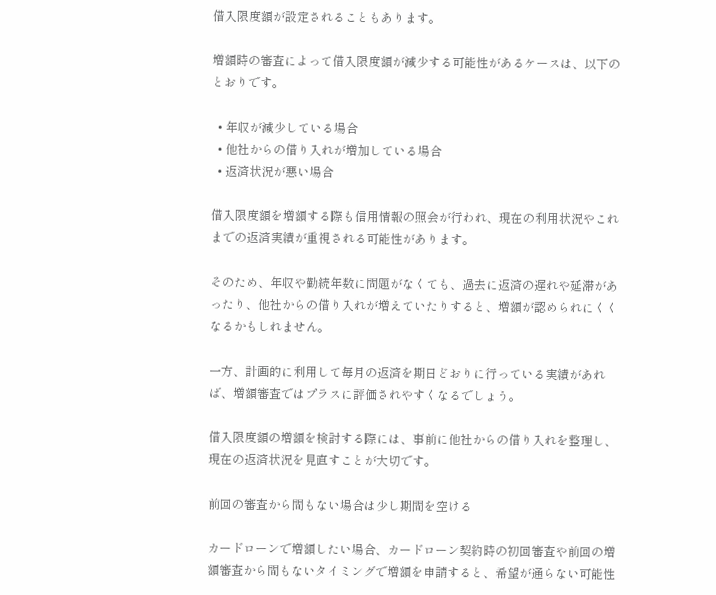借入限度額が設定されることもあります。

増額時の審査によって借入限度額が減少する可能性があるケースは、以下のとおりです。

  • 年収が減少している場合
  • 他社からの借り入れが増加している場合
  • 返済状況が悪い場合

借入限度額を増額する際も信用情報の照会が行われ、現在の利用状況やこれまでの返済実績が重視される可能性があります。

そのため、年収や勤続年数に問題がなくても、過去に返済の遅れや延滞があったり、他社からの借り入れが増えていたりすると、増額が認められにくくなるかもしれません。

一方、計画的に利用して毎月の返済を期日どおりに行っている実績があれば、増額審査ではプラスに評価されやすくなるでしょう。

借入限度額の増額を検討する際には、事前に他社からの借り入れを整理し、現在の返済状況を見直すことが大切です。

前回の審査から間もない場合は少し期間を空ける

カードローンで増額したい場合、カードローン契約時の初回審査や前回の増額審査から間もないタイミングで増額を申請すると、希望が通らない可能性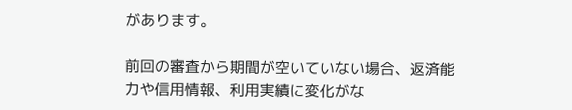があります。

前回の審査から期間が空いていない場合、返済能力や信用情報、利用実績に変化がな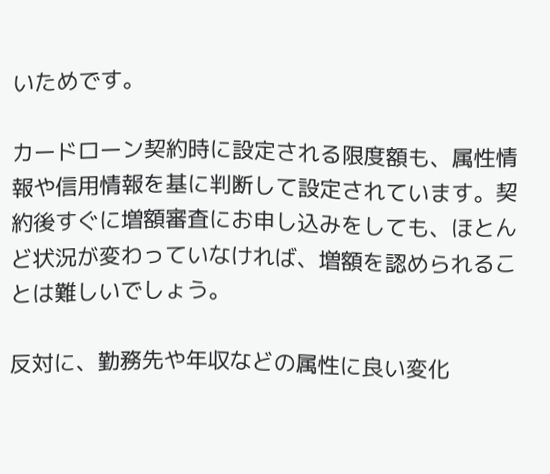いためです。

カードローン契約時に設定される限度額も、属性情報や信用情報を基に判断して設定されています。契約後すぐに増額審査にお申し込みをしても、ほとんど状況が変わっていなければ、増額を認められることは難しいでしょう。

反対に、勤務先や年収などの属性に良い変化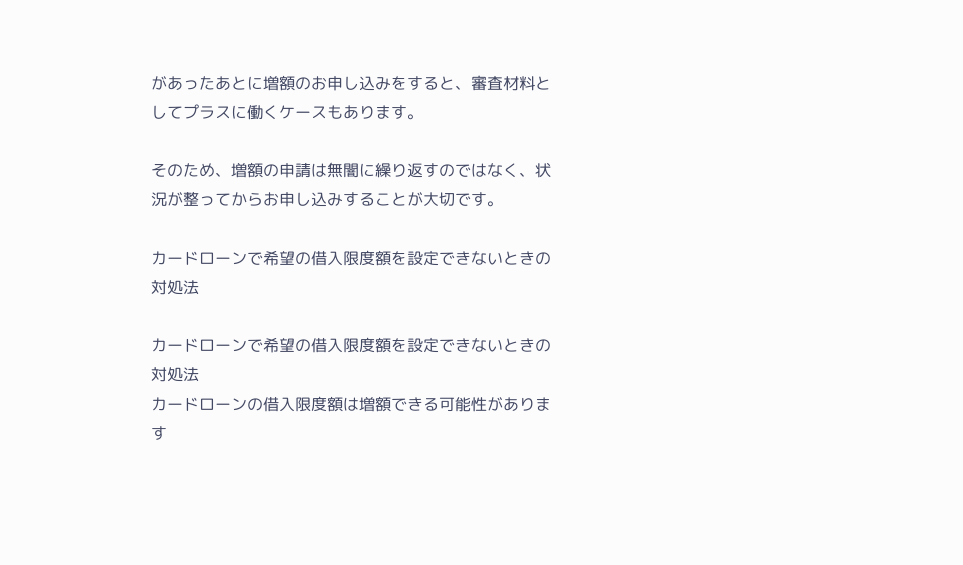があったあとに増額のお申し込みをすると、審査材料としてプラスに働くケースもあります。

そのため、増額の申請は無闇に繰り返すのではなく、状況が整ってからお申し込みすることが大切です。

カードローンで希望の借入限度額を設定できないときの対処法

カードローンで希望の借入限度額を設定できないときの対処法
カードローンの借入限度額は増額できる可能性があります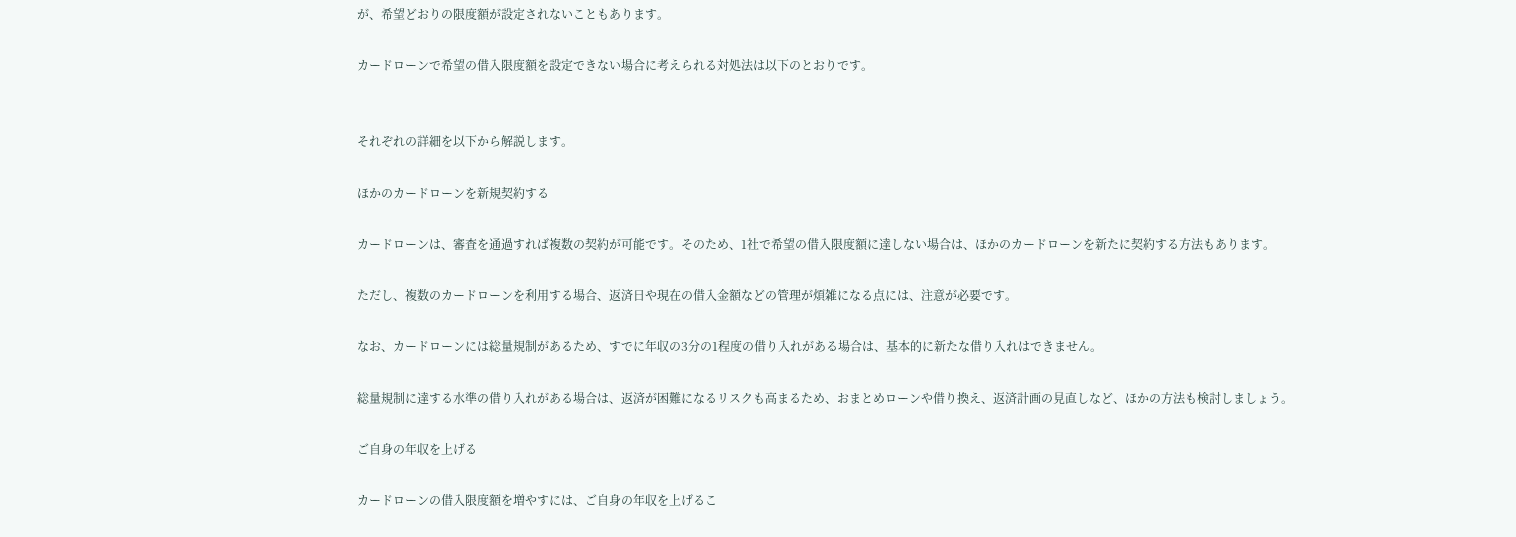が、希望どおりの限度額が設定されないこともあります。

カードローンで希望の借入限度額を設定できない場合に考えられる対処法は以下のとおりです。


それぞれの詳細を以下から解説します。

ほかのカードローンを新規契約する

カードローンは、審査を通過すれば複数の契約が可能です。そのため、1社で希望の借入限度額に達しない場合は、ほかのカードローンを新たに契約する方法もあります。

ただし、複数のカードローンを利用する場合、返済日や現在の借入金額などの管理が煩雑になる点には、注意が必要です。

なお、カードローンには総量規制があるため、すでに年収の3分の1程度の借り入れがある場合は、基本的に新たな借り入れはできません。

総量規制に達する水準の借り入れがある場合は、返済が困難になるリスクも高まるため、おまとめローンや借り換え、返済計画の見直しなど、ほかの方法も検討しましょう。

ご自身の年収を上げる

カードローンの借入限度額を増やすには、ご自身の年収を上げるこ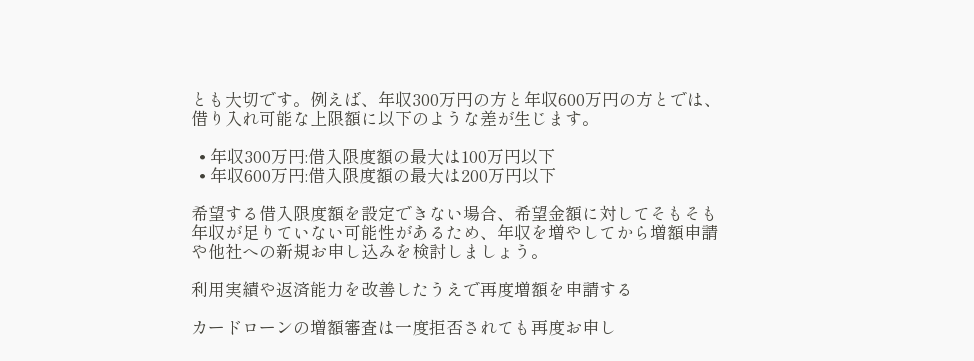とも大切です。例えば、年収300万円の方と年収600万円の方とでは、借り入れ可能な上限額に以下のような差が生じます。

  • 年収300万円:借入限度額の最大は100万円以下
  • 年収600万円:借入限度額の最大は200万円以下

希望する借入限度額を設定できない場合、希望金額に対してそもそも年収が足りていない可能性があるため、年収を増やしてから増額申請や他社への新規お申し込みを検討しましょう。

利用実績や返済能力を改善したうえで再度増額を申請する

カードローンの増額審査は一度拒否されても再度お申し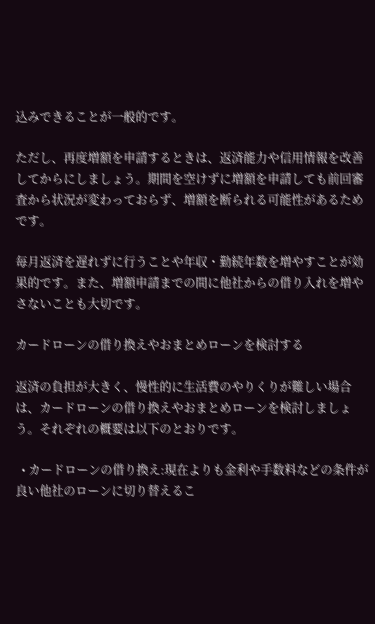込みできることが一般的です。

ただし、再度増額を申請するときは、返済能力や信用情報を改善してからにしましょう。期間を空けずに増額を申請しても前回審査から状況が変わっておらず、増額を断られる可能性があるためです。

毎月返済を遅れずに行うことや年収・勤続年数を増やすことが効果的です。また、増額申請までの間に他社からの借り入れを増やさないことも大切です。

カードローンの借り換えやおまとめローンを検討する

返済の負担が大きく、慢性的に生活費のやりくりが難しい場合は、カードローンの借り換えやおまとめローンを検討しましょう。それぞれの概要は以下のとおりです。

  • カードローンの借り換え:現在よりも金利や手数料などの条件が良い他社のローンに切り替えるこ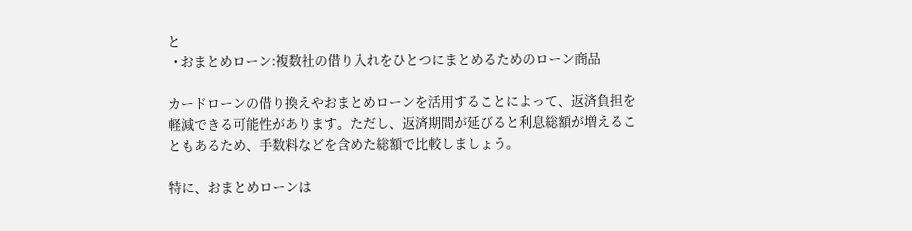と
  • おまとめローン:複数社の借り入れをひとつにまとめるためのローン商品

カードローンの借り換えやおまとめローンを活用することによって、返済負担を軽減できる可能性があります。ただし、返済期間が延びると利息総額が増えることもあるため、手数料などを含めた総額で比較しましょう。

特に、おまとめローンは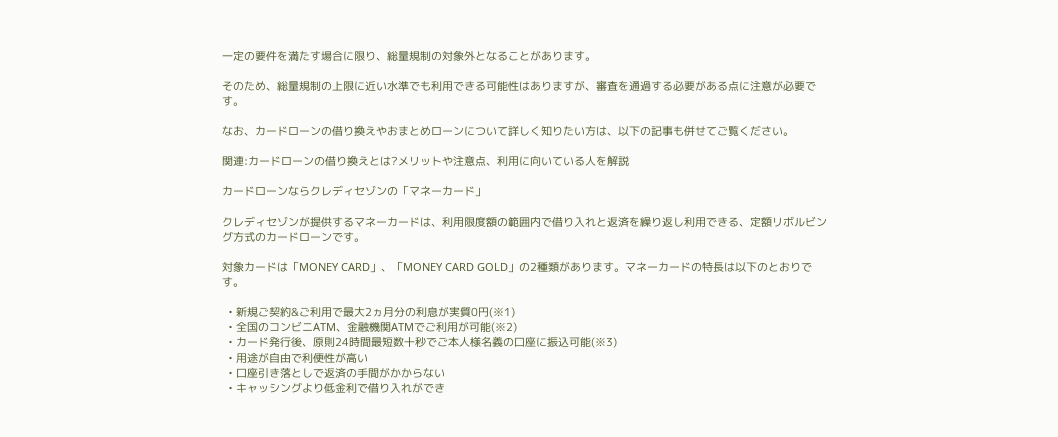一定の要件を満たす場合に限り、総量規制の対象外となることがあります。

そのため、総量規制の上限に近い水準でも利用できる可能性はありますが、審査を通過する必要がある点に注意が必要です。

なお、カードローンの借り換えやおまとめローンについて詳しく知りたい方は、以下の記事も併せてご覧ください。

関連:カードローンの借り換えとは?メリットや注意点、利用に向いている人を解説

カードローンならクレディセゾンの「マネーカード」

クレディセゾンが提供するマネーカードは、利用限度額の範囲内で借り入れと返済を繰り返し利用できる、定額リボルビング方式のカードローンです。

対象カードは「MONEY CARD」、「MONEY CARD GOLD」の2種類があります。マネーカードの特長は以下のとおりです。

  • 新規ご契約&ご利用で最大2ヵ月分の利息が実質0円(※1)
  • 全国のコンビニATM、金融機関ATMでご利用が可能(※2)
  • カード発行後、原則24時間最短数十秒でご本人様名義の口座に振込可能(※3)
  • 用途が自由で利便性が高い
  • 口座引き落としで返済の手間がかからない
  • キャッシングより低金利で借り入れができ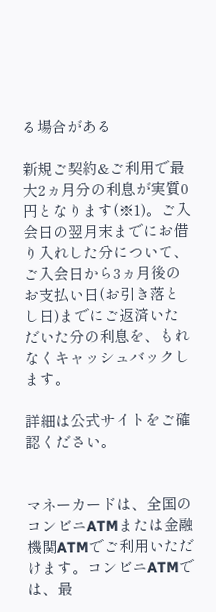る場合がある

新規ご契約&ご利用で最大2ヵ月分の利息が実質0円となります(※1)。ご入会日の翌月末までにお借り入れした分について、ご入会日から3ヵ月後のお支払い日(お引き落とし日)までにご返済いただいた分の利息を、もれなくキャッシュバックします。

詳細は公式サイトをご確認ください。


マネーカードは、全国のコンビニATMまたは金融機関ATMでご利用いただけます。コンビニATMでは、最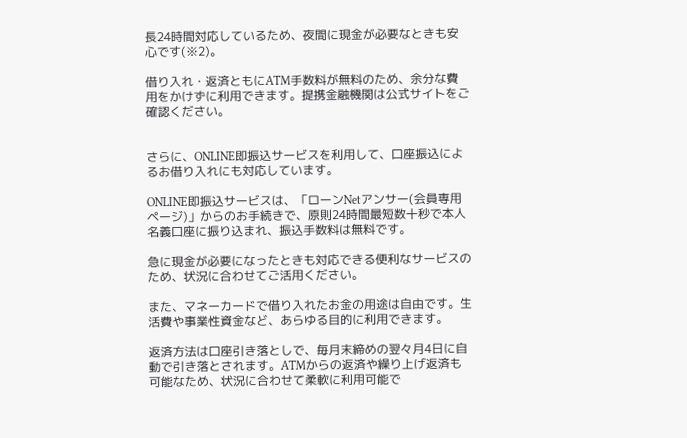長24時間対応しているため、夜間に現金が必要なときも安心です(※2)。

借り入れ・返済ともにATM手数料が無料のため、余分な費用をかけずに利用できます。提携金融機関は公式サイトをご確認ください。


さらに、ONLINE即振込サービスを利用して、口座振込によるお借り入れにも対応しています。

ONLINE即振込サービスは、「ローンNetアンサー(会員専用ページ)」からのお手続きで、原則24時間最短数十秒で本人名義口座に振り込まれ、振込手数料は無料です。

急に現金が必要になったときも対応できる便利なサービスのため、状況に合わせてご活用ください。

また、マネーカードで借り入れたお金の用途は自由です。生活費や事業性資金など、あらゆる目的に利用できます。

返済方法は口座引き落としで、毎月末締めの翌々月4日に自動で引き落とされます。ATMからの返済や繰り上げ返済も可能なため、状況に合わせて柔軟に利用可能で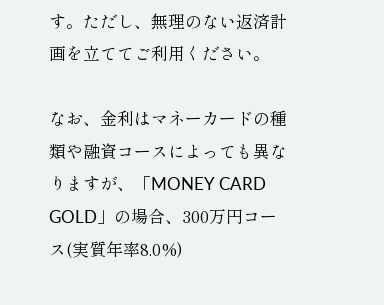す。ただし、無理のない返済計画を立ててご利用ください。

なお、金利はマネーカードの種類や融資コースによっても異なりますが、「MONEY CARD GOLD」の場合、300万円コース(実質年率8.0%)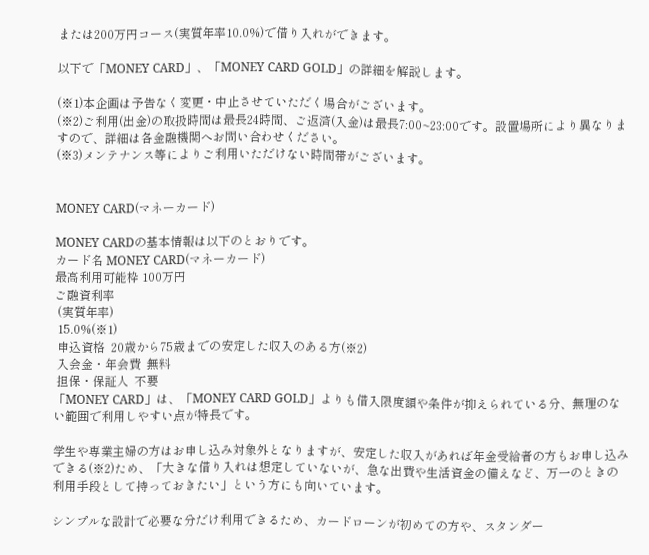または200万円コース(実質年率10.0%)で借り入れができます。

以下で「MONEY CARD」、「MONEY CARD GOLD」の詳細を解説します。

(※1)本企画は予告なく変更・中止させていただく場合がございます。
(※2)ご利用(出金)の取扱時間は最長24時間、ご返済(入金)は最長7:00~23:00です。設置場所により異なりますので、詳細は各金融機関へお問い合わせください。
(※3)メンテナンス等によりご利用いただけない時間帯がございます。


MONEY CARD(マネーカード)

MONEY CARDの基本情報は以下のとおりです。
カード名 MONEY CARD(マネーカード)
最高利用可能枠 100万円
ご融資利率
 (実質年率)
 15.0%(※1)
 申込資格  20歳から75歳までの安定した収入のある方(※2)
 入会金・年会費  無料
 担保・保証人  不要
「MONEY CARD」は、「MONEY CARD GOLD」よりも借入限度額や条件が抑えられている分、無理のない範囲で利用しやすい点が特長です。

学生や専業主婦の方はお申し込み対象外となりますが、安定した収入があれば年金受給者の方もお申し込みできる(※2)ため、「大きな借り入れは想定していないが、急な出費や生活資金の備えなど、万一のときの利用手段として持っておきたい」という方にも向いています。

シンプルな設計で必要な分だけ利用できるため、カードローンが初めての方や、スタンダー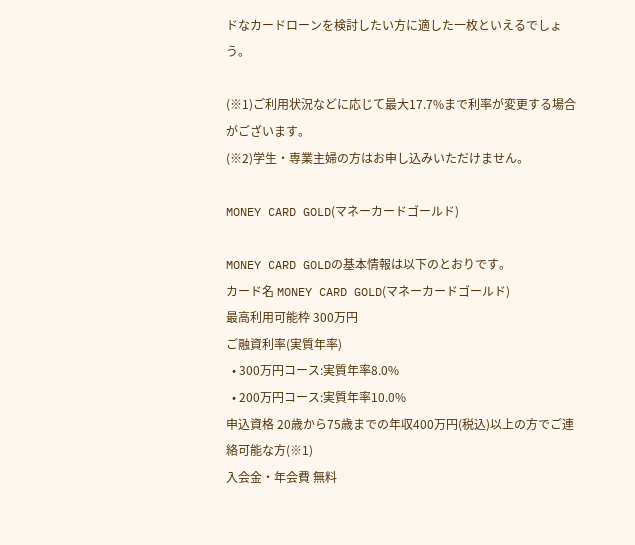ドなカードローンを検討したい方に適した一枚といえるでしょう。

(※1)ご利用状況などに応じて最大17.7%まで利率が変更する場合がございます。
(※2)学生・専業主婦の方はお申し込みいただけません。

MONEY CARD GOLD(マネーカードゴールド)

MONEY CARD GOLDの基本情報は以下のとおりです。
カード名 MONEY CARD GOLD(マネーカードゴールド)
最高利用可能枠 300万円
ご融資利率(実質年率)
  • 300万円コース:実質年率8.0%
  • 200万円コース:実質年率10.0%
申込資格 20歳から75歳までの年収400万円(税込)以上の方でご連絡可能な方(※1)
入会金・年会費 無料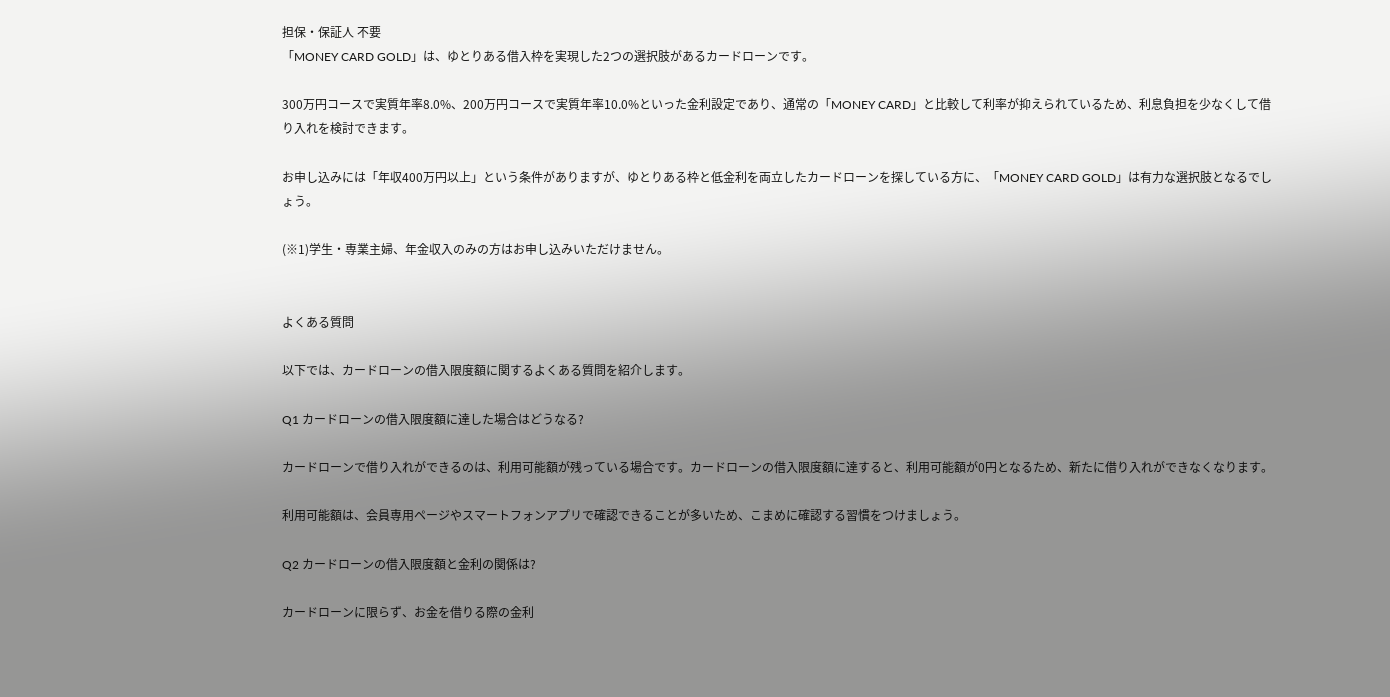担保・保証人 不要
「MONEY CARD GOLD」は、ゆとりある借入枠を実現した2つの選択肢があるカードローンです。

300万円コースで実質年率8.0%、200万円コースで実質年率10.0%といった金利設定であり、通常の「MONEY CARD」と比較して利率が抑えられているため、利息負担を少なくして借り入れを検討できます。

お申し込みには「年収400万円以上」という条件がありますが、ゆとりある枠と低金利を両立したカードローンを探している方に、「MONEY CARD GOLD」は有力な選択肢となるでしょう。

(※1)学生・専業主婦、年金収入のみの方はお申し込みいただけません。


よくある質問

以下では、カードローンの借入限度額に関するよくある質問を紹介します。

Q1 カードローンの借入限度額に達した場合はどうなる?

カードローンで借り入れができるのは、利用可能額が残っている場合です。カードローンの借入限度額に達すると、利用可能額が0円となるため、新たに借り入れができなくなります。

利用可能額は、会員専用ページやスマートフォンアプリで確認できることが多いため、こまめに確認する習慣をつけましょう。

Q2 カードローンの借入限度額と金利の関係は?

カードローンに限らず、お金を借りる際の金利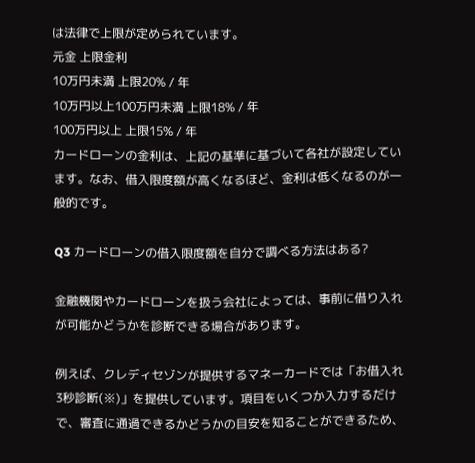は法律で上限が定められています。
元金 上限金利
10万円未満 上限20% / 年
10万円以上100万円未満 上限18% / 年
100万円以上 上限15% / 年
カードローンの金利は、上記の基準に基づいて各社が設定しています。なお、借入限度額が高くなるほど、金利は低くなるのが一般的です。

Q3 カードローンの借入限度額を自分で調べる方法はある?

金融機関やカードローンを扱う会社によっては、事前に借り入れが可能かどうかを診断できる場合があります。

例えば、クレディセゾンが提供するマネーカードでは「お借入れ3秒診断(※)」を提供しています。項目をいくつか入力するだけで、審査に通過できるかどうかの目安を知ることができるため、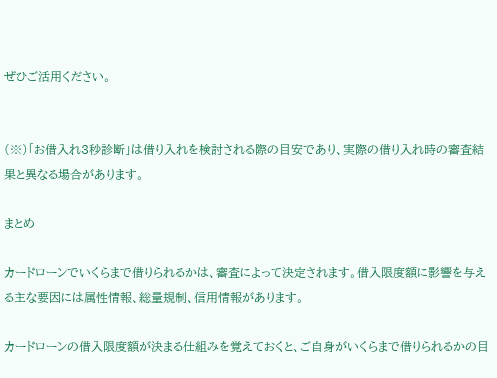ぜひご活用ください。


(※)「お借入れ3秒診断」は借り入れを検討される際の目安であり、実際の借り入れ時の審査結果と異なる場合があります。

まとめ

カードローンでいくらまで借りられるかは、審査によって決定されます。借入限度額に影響を与える主な要因には属性情報、総量規制、信用情報があります。

カードローンの借入限度額が決まる仕組みを覚えておくと、ご自身がいくらまで借りられるかの目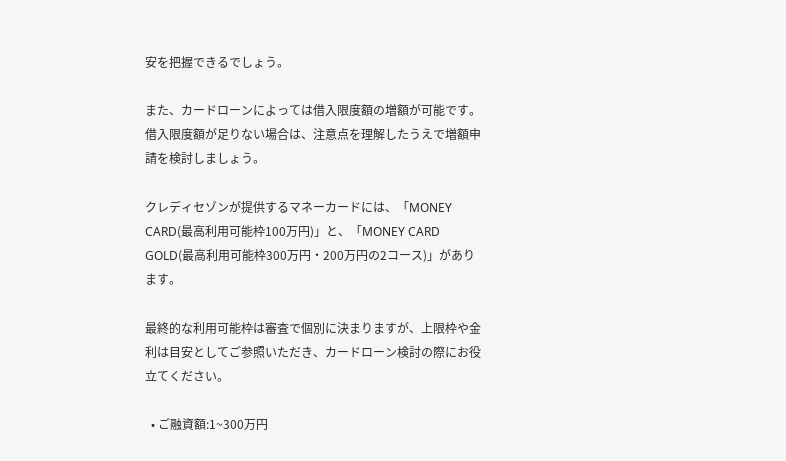安を把握できるでしょう。

また、カードローンによっては借入限度額の増額が可能です。借入限度額が足りない場合は、注意点を理解したうえで増額申請を検討しましょう。

クレディセゾンが提供するマネーカードには、「MONEY CARD(最高利用可能枠100万円)」と、「MONEY CARD GOLD(最高利用可能枠300万円・200万円の2コース)」があります。

最終的な利用可能枠は審査で個別に決まりますが、上限枠や金利は目安としてご参照いただき、カードローン検討の際にお役立てください。

  • ご融資額:1~300万円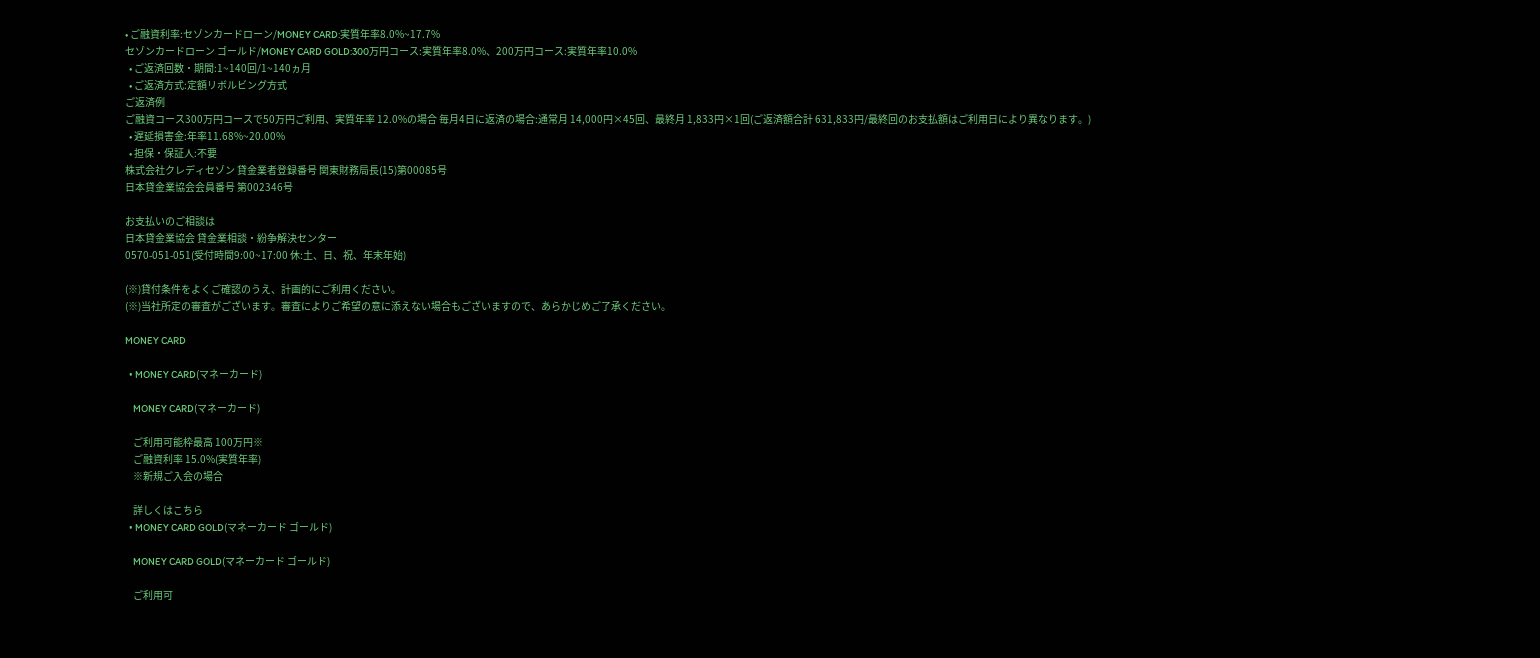• ご融資利率:セゾンカードローン/MONEY CARD:実質年率8.0%~17.7%
セゾンカードローン ゴールド/MONEY CARD GOLD:300万円コース:実質年率8.0%、200万円コース:実質年率10.0%
  • ご返済回数・期間:1~140回/1~140ヵ月
  • ご返済方式:定額リボルビング方式
ご返済例
ご融資コース300万円コースで50万円ご利用、実質年率 12.0%の場合 毎月4日に返済の場合:通常月 14,000円×45回、最終月 1,833円×1回(ご返済額合計 631,833円/最終回のお支払額はご利用日により異なります。)
  • 遅延損害金:年率11.68%~20.00%
  • 担保・保証人:不要
株式会社クレディセゾン 貸金業者登録番号 関東財務局長(15)第00085号
日本貸金業協会会員番号 第002346号

お支払いのご相談は
日本貸金業協会 貸金業相談・紛争解決センター
0570-051-051(受付時間9:00~17:00 休:土、日、祝、年末年始)

(※)貸付条件をよくご確認のうえ、計画的にご利用ください。
(※)当社所定の審査がございます。審査によりご希望の意に添えない場合もございますので、あらかじめご了承ください。

MONEY CARD

  • MONEY CARD(マネーカード)

    MONEY CARD(マネーカード)

    ご利用可能枠最高 100万円※
    ご融資利率 15.0%(実質年率)
    ※新規ご入会の場合

    詳しくはこちら
  • MONEY CARD GOLD(マネーカード ゴールド)

    MONEY CARD GOLD(マネーカード ゴールド)

    ご利用可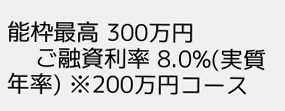能枠最高 300万円
    ご融資利率 8.0%(実質年率) ※200万円コース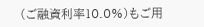(ご融資利率10.0%)もご用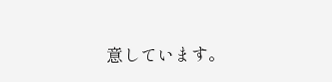意しています。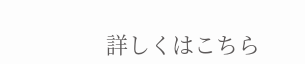詳しくはこちら